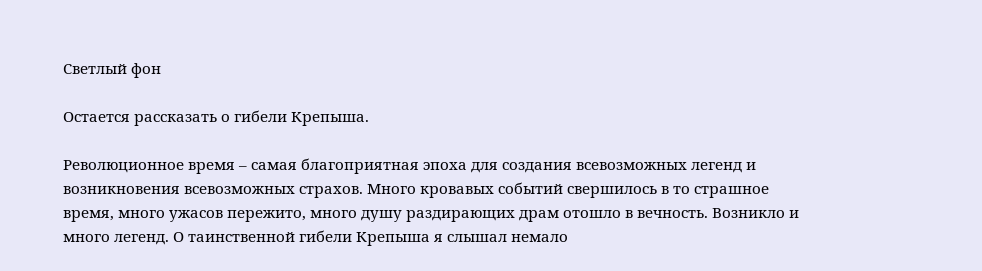Светлый фон

Остается рассказать о гибели Крепыша.

Революционное время – самая благоприятная эпоха для создания всевозможных легенд и возникновения всевозможных страхов. Много кровавых событий свершилось в то страшное время, много ужасов пережито, много душу раздирающих драм отошло в вечность. Возникло и много легенд. О таинственной гибели Крепыша я слышал немало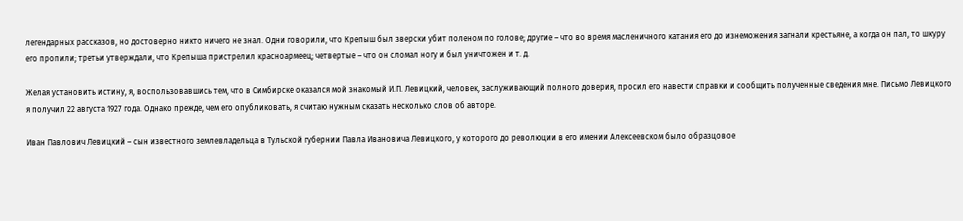легендарных рассказов, но достоверно никто ничего не знал. Одни говорили, что Крепыш был зверски убит поленом по голове; другие – что во время масленичного катания его до изнеможения загнали крестьяне, а когда он пал, то шкуру его пропили; третьи утверждали, что Крепыша пристрелил красноармеец; четвертые – что он сломал ногу и был уничтожен и т. д.

Желая установить истину, я, воспользовавшись тем, что в Симбирске оказался мой знакомый И.П. Левицкий, человек, заслуживающий полного доверия, просил его навести справки и сообщить полученные сведения мне. Письмо Левицкого я получил 22 августа 1927 года. Однако прежде, чем его опубликовать, я считаю нужным сказать несколько слов об авторе.

Иван Павлович Левицкий – сын известного землевладельца в Тульской губернии Павла Ивановича Левицкого, у которого до революции в его имении Алексеевском было образцовое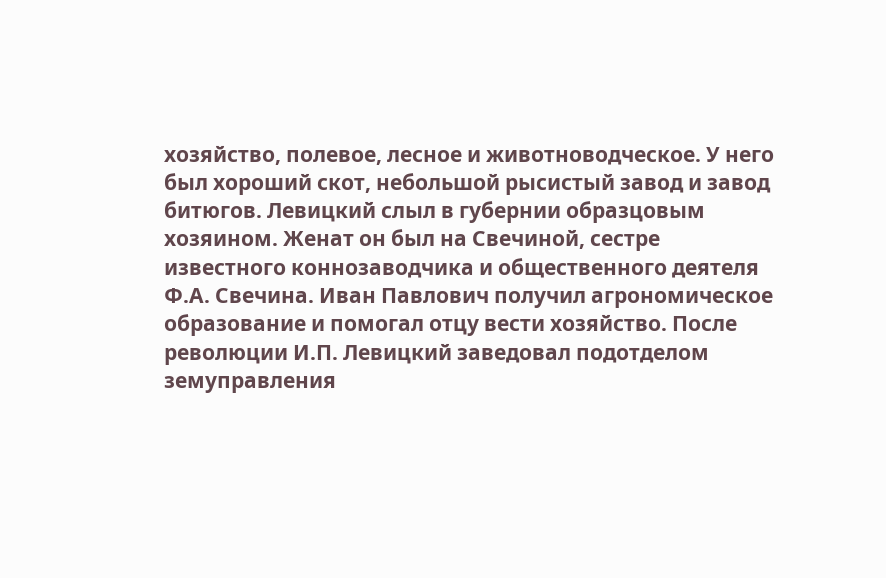хозяйство, полевое, лесное и животноводческое. У него был хороший скот, небольшой рысистый завод и завод битюгов. Левицкий слыл в губернии образцовым хозяином. Женат он был на Свечиной, сестре известного коннозаводчика и общественного деятеля Ф.А. Свечина. Иван Павлович получил агрономическое образование и помогал отцу вести хозяйство. После революции И.П. Левицкий заведовал подотделом земуправления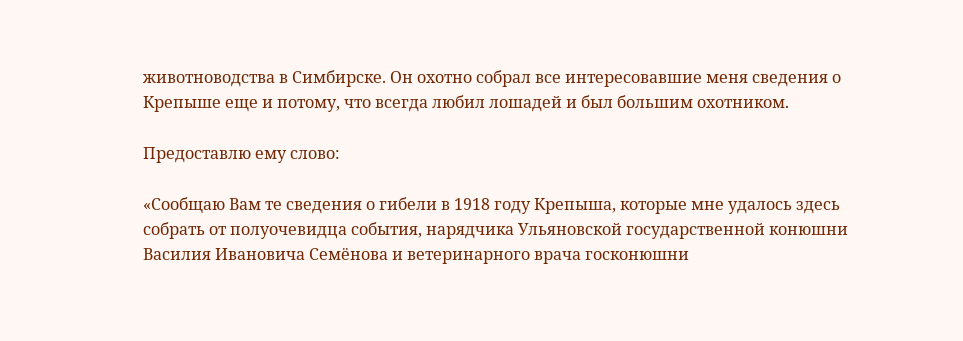животноводства в Симбирске. Он охотно собрал все интересовавшие меня сведения о Крепыше еще и потому, что всегда любил лошадей и был большим охотником.

Предоставлю ему слово:

«Сообщаю Вам те сведения о гибели в 1918 году Крепыша, которые мне удалось здесь собрать от полуочевидца события, нарядчика Ульяновской государственной конюшни Василия Ивановича Семёнова и ветеринарного врача госконюшни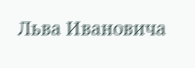Льва Ивановича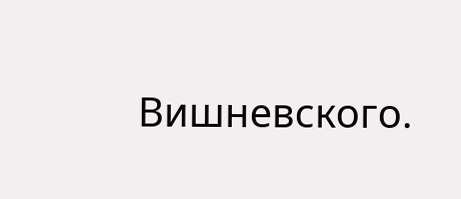Вишневского.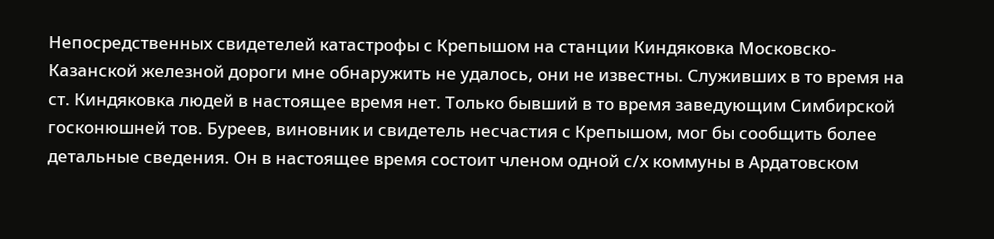Непосредственных свидетелей катастрофы с Крепышом на станции Киндяковка Московско-Казанской железной дороги мне обнаружить не удалось, они не известны. Служивших в то время на ст. Киндяковка людей в настоящее время нет. Только бывший в то время заведующим Симбирской госконюшней тов. Буреев, виновник и свидетель несчастия с Крепышом, мог бы сообщить более детальные сведения. Он в настоящее время состоит членом одной с/х коммуны в Ардатовском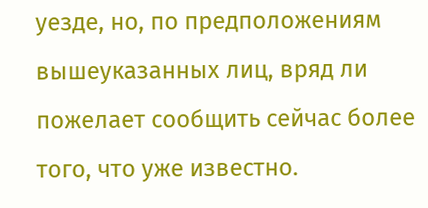уезде, но, по предположениям вышеуказанных лиц, вряд ли пожелает сообщить сейчас более того, что уже известно.